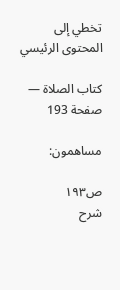تخطي إلى المحتوى الرئيسي

كتاب الصلاة — صفحة 193

مساهمون:

ص١٩٣
شرح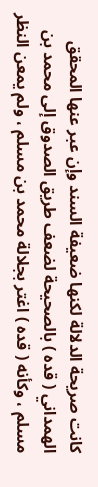كانت صريحة الدلالة لكنها ضعيفة السند وإن عبر عنها المحقق الهمداني ( قده ) بالصحيحة لضعف طريق الصدوق إلى محمد بن مسلم ، وكأنه ( قده ) اغتر بجلالة محمد بن مسلم ، ولم يمعن النظر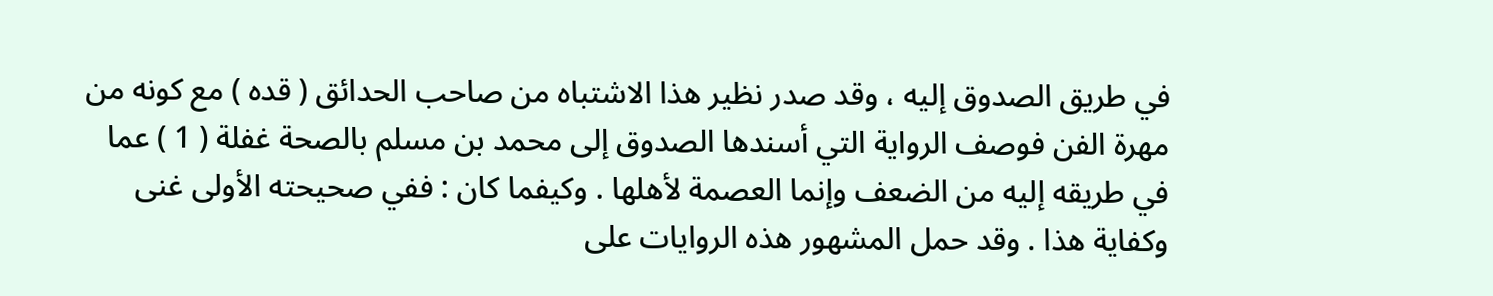في طريق الصدوق إليه ، وقد صدر نظير هذا الاشتباه من صاحب الحدائق ( قده ) مع كونه من مهرة الفن فوصف الرواية التي أسندها الصدوق إلى محمد بن مسلم بالصحة غفلة ( 1 ) عما في طريقه إليه من الضعف وإنما العصمة لأهلها . وكيفما كان : ففي صحيحته الأولى غنى وكفاية هذا . وقد حمل المشهور هذه الروايات على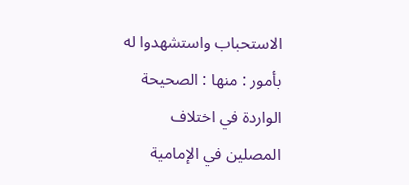الاستحباب واستشهدوا له بأمور : منها : الصحيحة الواردة في اختلاف المصلين في الإمامية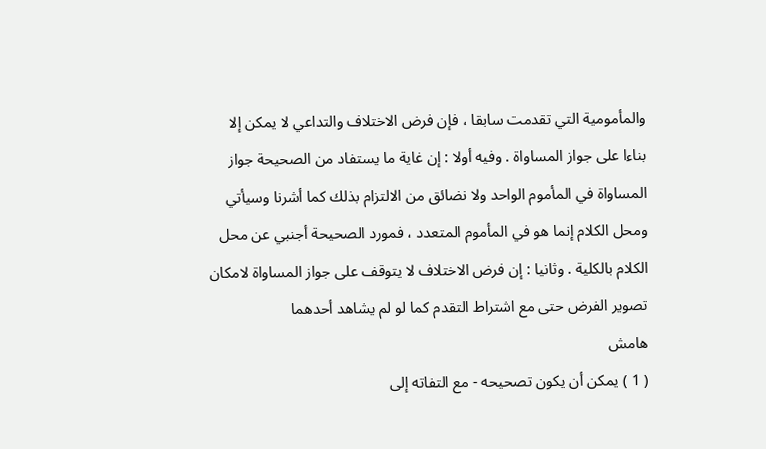والمأمومية التي تقدمت سابقا ، فإن فرض الاختلاف والتداعي لا يمكن إلا بناءا على جواز المساواة . وفيه أولا : إن غاية ما يستفاد من الصحيحة جواز المساواة في المأموم الواحد ولا نضائق من الالتزام بذلك كما أشرنا وسيأتي ومحل الكلام إنما هو في المأموم المتعدد ، فمورد الصحيحة أجنبي عن محل الكلام بالكلية . وثانيا : إن فرض الاختلاف لا يتوقف على جواز المساواة لامكان تصوير الفرض حتى مع اشتراط التقدم كما لو لم يشاهد أحدهما
هامش
( 1 ) يمكن أن يكون تصحيحه - مع التفاته إلى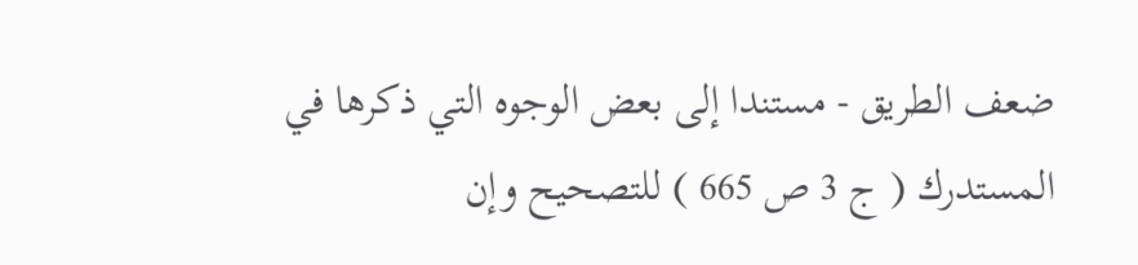ضعف الطريق - مستندا إلى بعض الوجوه التي ذكرها في المستدرك ( ج 3 ص 665 ) للتصحيح وإن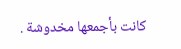كانت بأجمعها مخدوشة .